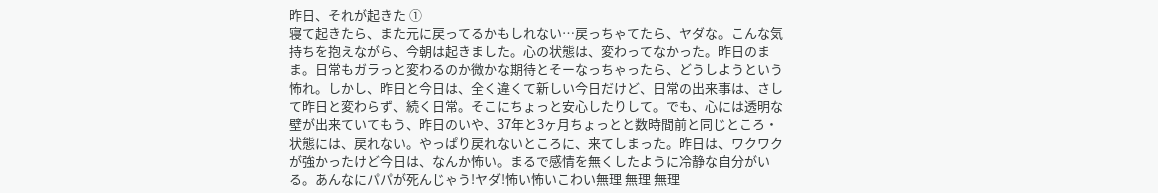昨日、それが起きた ①
寝て起きたら、また元に戻ってるかもしれない…戻っちゃてたら、ヤダな。こんな気持ちを抱えながら、今朝は起きました。心の状態は、変わってなかった。昨日のまま。日常もガラっと変わるのか微かな期待とそーなっちゃったら、どうしようという怖れ。しかし、昨日と今日は、全く違くて新しい今日だけど、日常の出来事は、さして昨日と変わらず、続く日常。そこにちょっと安心したりして。でも、心には透明な壁が出来ていてもう、昨日のいや、37年と3ヶ月ちょっとと数時間前と同じところ・状態には、戻れない。やっぱり戻れないところに、来てしまった。昨日は、ワクワクが強かったけど今日は、なんか怖い。まるで感情を無くしたように冷静な自分がいる。あんなにパパが死んじゃう!ヤダ!怖い怖いこわい無理 無理 無理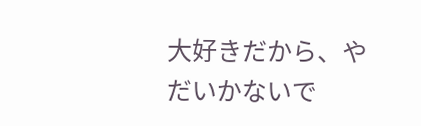大好きだから、やだいかないで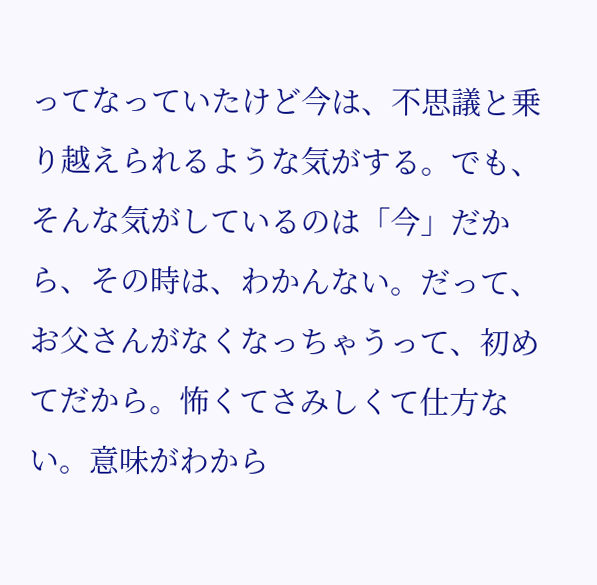ってなっていたけど今は、不思議と乗り越えられるような気がする。でも、そんな気がしているのは「今」だから、その時は、わかんない。だって、お父さんがなくなっちゃうって、初めてだから。怖くてさみしくて仕方ない。意味がわから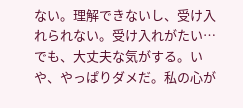ない。理解できないし、受け入れられない。受け入れがたい…でも、大丈夫な気がする。いや、やっぱりダメだ。私の心が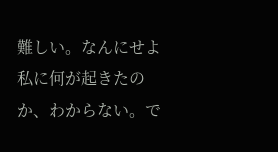難しい。なんにせよ私に何が起きたのか、わからない。で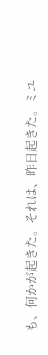も、何かが起きた。それは、昨日起きた。ミユ